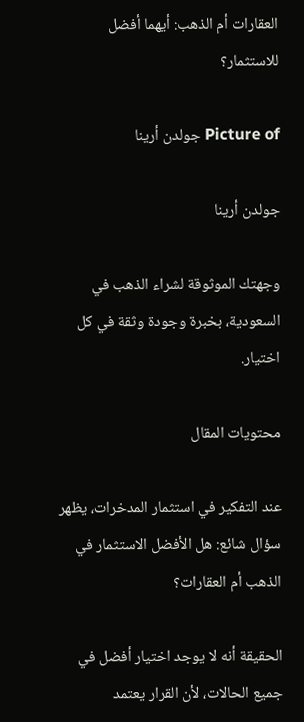العقارات أم الذهب: أيهما أفضل للاستثمار؟

Picture of جولدن أرينا

جولدن أرينا

وجهتك الموثوقة لشراء الذهب في السعودية، بخبرة وجودة وثقة في كل اختيار.

محتويات المقال

عند التفكير في استثمار المدخرات، يظهر سؤال شائع: هل الأفضل الاستثمار في الذهب أم العقارات؟

الحقيقة أنه لا يوجد اختيار أفضل في جميع الحالات، لأن القرار يعتمد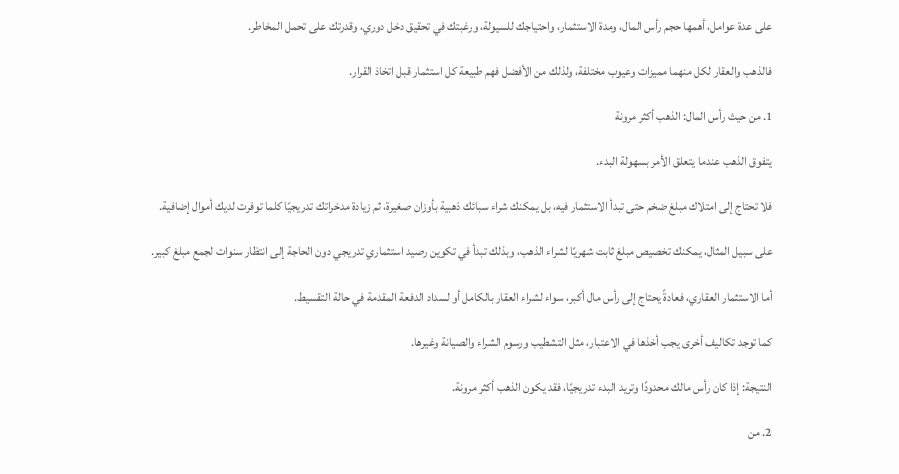على عدة عوامل، أهمها حجم رأس المال، ومدة الاستثمار، واحتياجك للسيولة، ورغبتك في تحقيق دخل دوري، وقدرتك على تحمل المخاطر.

فالذهب والعقار لكل منهما مميزات وعيوب مختلفة، ولذلك من الأفضل فهم طبيعة كل استثمار قبل اتخاذ القرار.

1. من حيث رأس المال: الذهب أكثر مرونة

يتفوق الذهب عندما يتعلق الأمر بسهولة البدء.

فلا تحتاج إلى امتلاك مبلغ ضخم حتى تبدأ الاستثمار فيه، بل يمكنك شراء سبائك ذهبية بأوزان صغيرة، ثم زيادة مدخراتك تدريجيًا كلما توفرت لديك أموال إضافية.

على سبيل المثال، يمكنك تخصيص مبلغ ثابت شهريًا لشراء الذهب، وبذلك تبدأ في تكوين رصيد استثماري تدريجي دون الحاجة إلى انتظار سنوات لجمع مبلغ كبير.

أما الاستثمار العقاري، فعادةً يحتاج إلى رأس مال أكبر، سواء لشراء العقار بالكامل أو لسداد الدفعة المقدمة في حالة التقسيط.

كما توجد تكاليف أخرى يجب أخذها في الاعتبار، مثل التشطيب ورسوم الشراء والصيانة وغيرها.

النتيجة: إذا كان رأس مالك محدودًا وتريد البدء تدريجيًا، فقد يكون الذهب أكثر مرونة.

2. من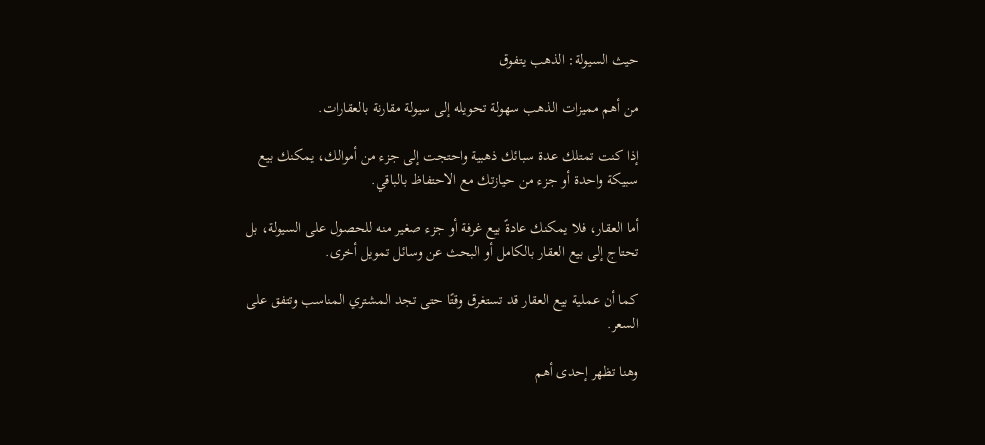حيث السيولة: الذهب يتفوق

من أهم مميزات الذهب سهولة تحويله إلى سيولة مقارنة بالعقارات.

إذا كنت تمتلك عدة سبائك ذهبية واحتجت إلى جزء من أموالك، يمكنك بيع سبيكة واحدة أو جزء من حيازتك مع الاحتفاظ بالباقي.

أما العقار، فلا يمكنك عادةً بيع غرفة أو جزء صغير منه للحصول على السيولة، بل تحتاج إلى بيع العقار بالكامل أو البحث عن وسائل تمويل أخرى.

كما أن عملية بيع العقار قد تستغرق وقتًا حتى تجد المشتري المناسب وتتفق على السعر.

وهنا تظهر إحدى أهم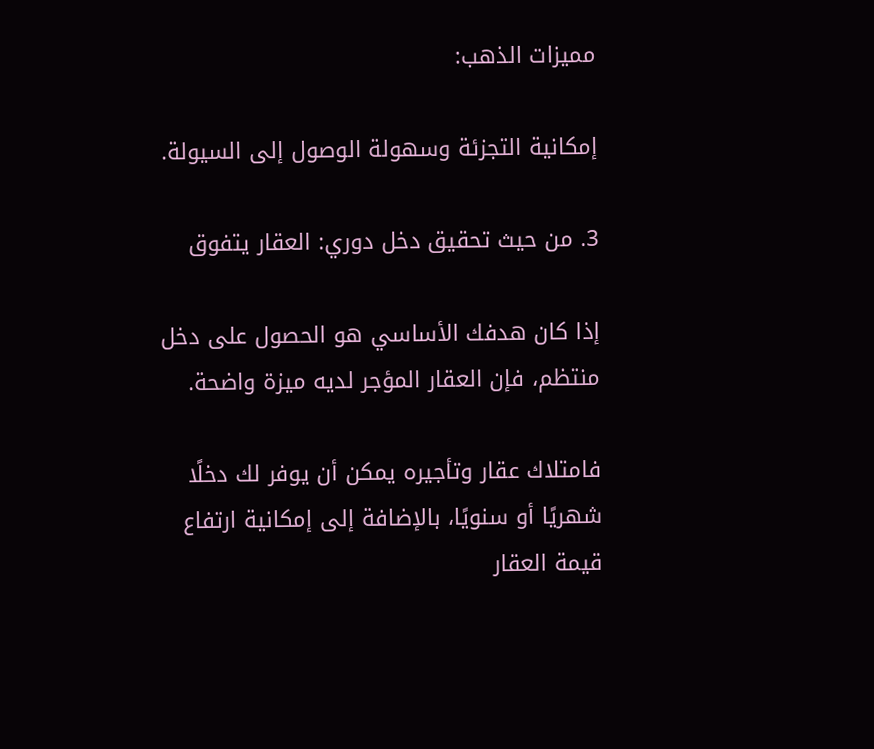مميزات الذهب:

إمكانية التجزئة وسهولة الوصول إلى السيولة.

3. من حيث تحقيق دخل دوري: العقار يتفوق

إذا كان هدفك الأساسي هو الحصول على دخل منتظم، فإن العقار المؤجر لديه ميزة واضحة.

فامتلاك عقار وتأجيره يمكن أن يوفر لك دخلًا شهريًا أو سنويًا، بالإضافة إلى إمكانية ارتفاع قيمة العقار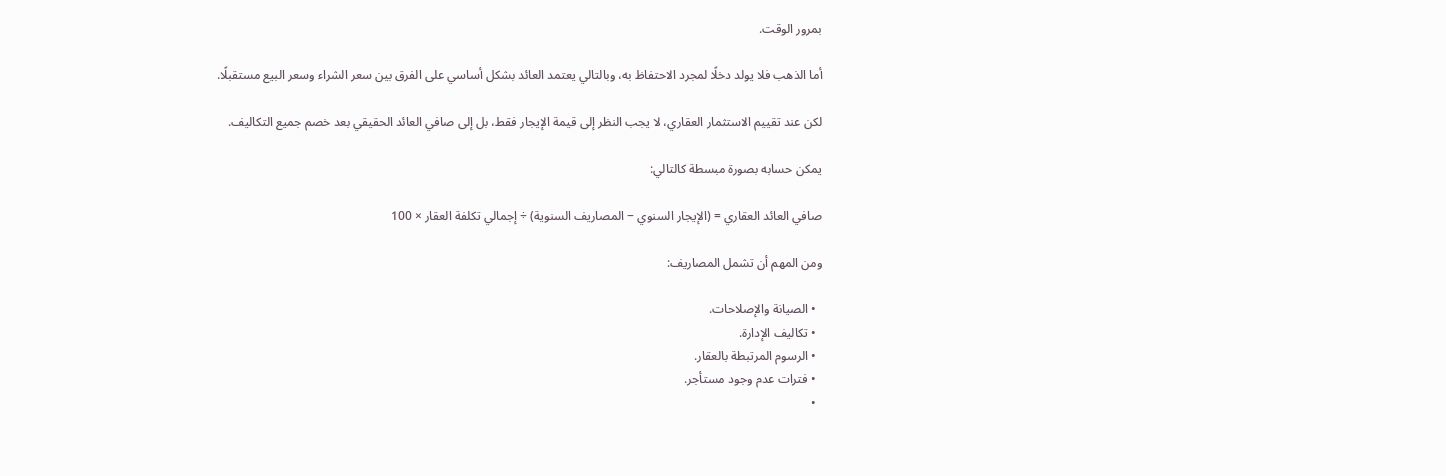بمرور الوقت.

أما الذهب فلا يولد دخلًا لمجرد الاحتفاظ به، وبالتالي يعتمد العائد بشكل أساسي على الفرق بين سعر الشراء وسعر البيع مستقبلًا.

لكن عند تقييم الاستثمار العقاري، لا يجب النظر إلى قيمة الإيجار فقط، بل إلى صافي العائد الحقيقي بعد خصم جميع التكاليف.

يمكن حسابه بصورة مبسطة كالتالي:

صافي العائد العقاري = (الإيجار السنوي − المصاريف السنوية) ÷ إجمالي تكلفة العقار × 100

ومن المهم أن تشمل المصاريف:

  • الصيانة والإصلاحات.
  • تكاليف الإدارة.
  • الرسوم المرتبطة بالعقار.
  • فترات عدم وجود مستأجر.
  •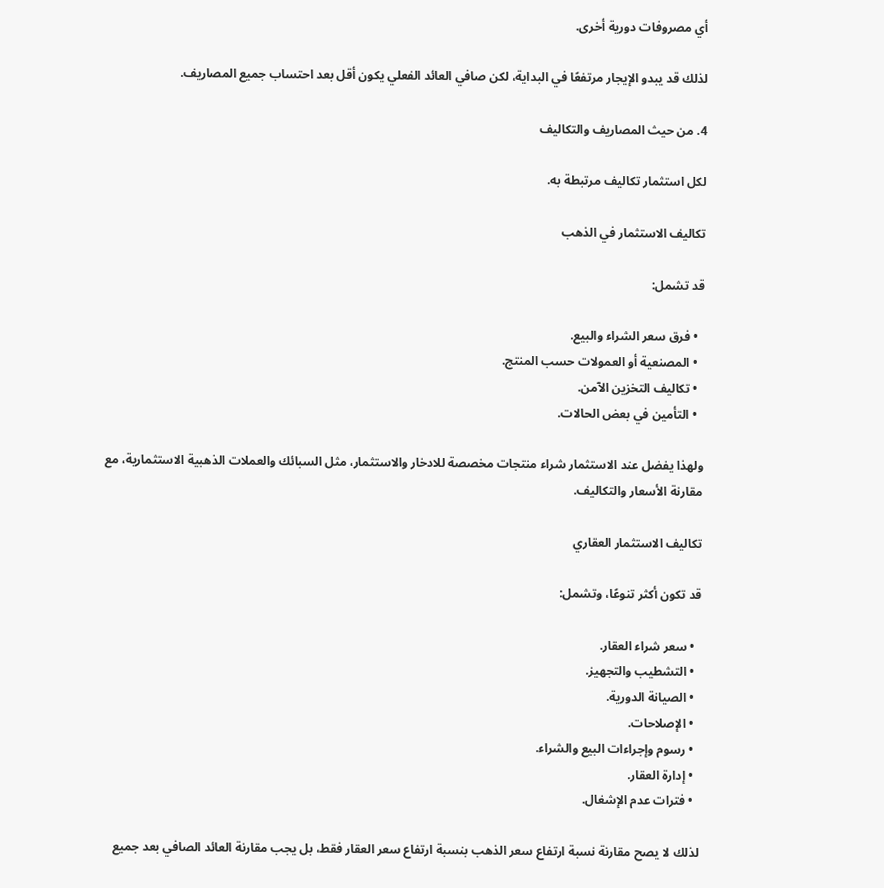أي مصروفات دورية أخرى.

لذلك قد يبدو الإيجار مرتفعًا في البداية، لكن صافي العائد الفعلي يكون أقل بعد احتساب جميع المصاريف.

4. من حيث المصاريف والتكاليف

لكل استثمار تكاليف مرتبطة به.

تكاليف الاستثمار في الذهب

قد تشمل:

  • فرق سعر الشراء والبيع.
  • المصنعية أو العمولات حسب المنتج.
  • تكاليف التخزين الآمن.
  • التأمين في بعض الحالات.

ولهذا يفضل عند الاستثمار شراء منتجات مخصصة للادخار والاستثمار، مثل السبائك والعملات الذهبية الاستثمارية، مع مقارنة الأسعار والتكاليف.

تكاليف الاستثمار العقاري

قد تكون أكثر تنوعًا، وتشمل:

  • سعر شراء العقار.
  • التشطيب والتجهيز.
  • الصيانة الدورية.
  • الإصلاحات.
  • رسوم وإجراءات البيع والشراء.
  • إدارة العقار.
  • فترات عدم الإشغال.

لذلك لا يصح مقارنة نسبة ارتفاع سعر الذهب بنسبة ارتفاع سعر العقار فقط، بل يجب مقارنة العائد الصافي بعد جميع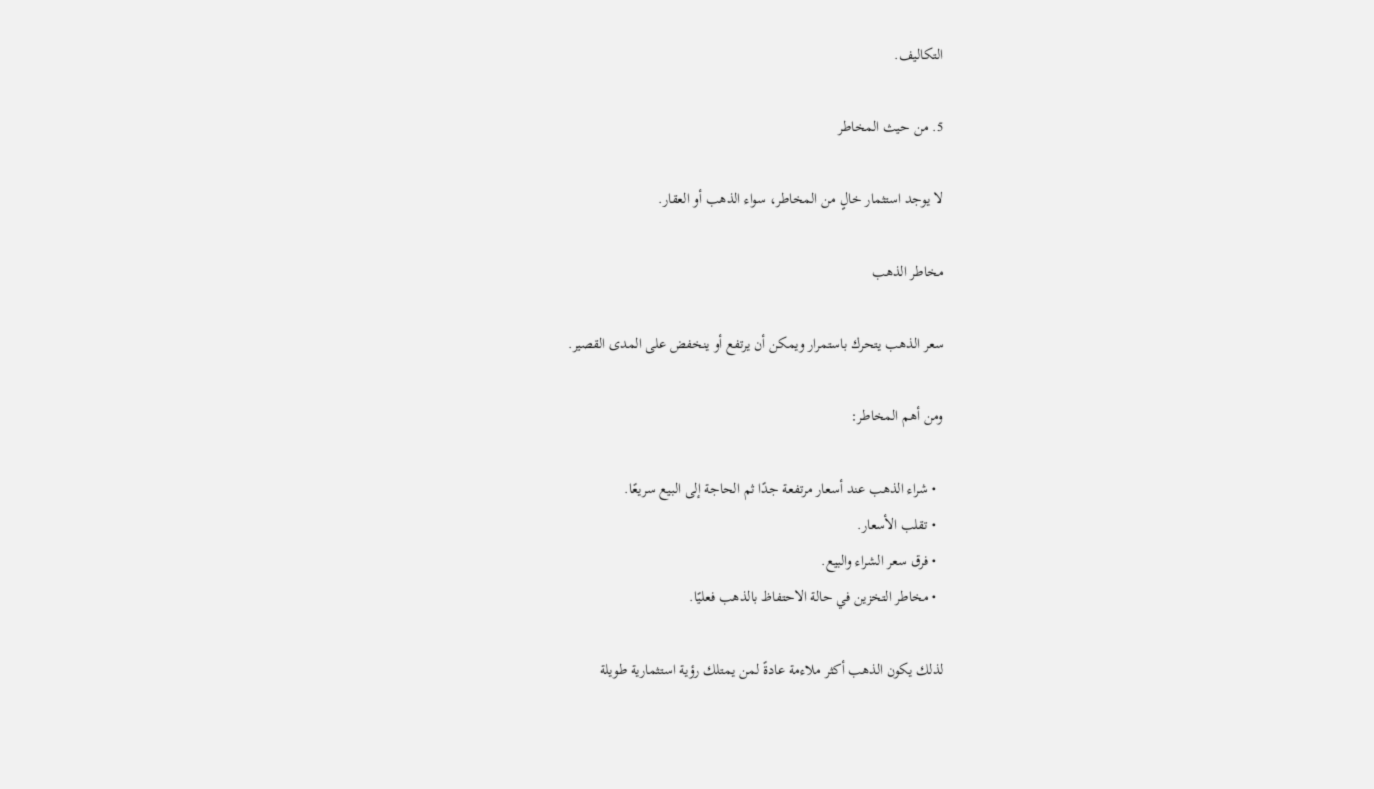التكاليف.

5. من حيث المخاطر

لا يوجد استثمار خالٍ من المخاطر، سواء الذهب أو العقار.

مخاطر الذهب

سعر الذهب يتحرك باستمرار ويمكن أن يرتفع أو ينخفض على المدى القصير.

ومن أهم المخاطر:

  • شراء الذهب عند أسعار مرتفعة جدًا ثم الحاجة إلى البيع سريعًا.
  • تقلب الأسعار.
  • فرق سعر الشراء والبيع.
  • مخاطر التخزين في حالة الاحتفاظ بالذهب فعليًا.

لذلك يكون الذهب أكثر ملاءمة عادةً لمن يمتلك رؤية استثمارية طويلة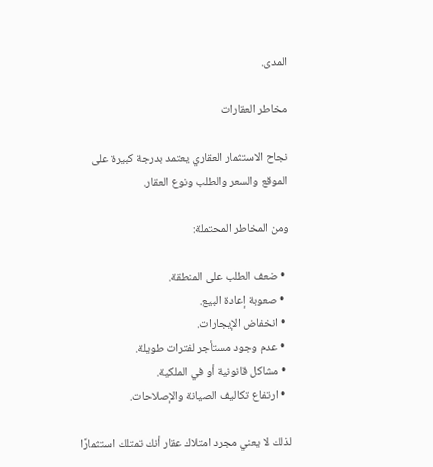المدى.

مخاطر العقارات

نجاح الاستثمار العقاري يعتمد بدرجة كبيرة على الموقع والسعر والطلب ونوع العقار.

ومن المخاطر المحتملة:

  • ضعف الطلب على المنطقة.
  • صعوبة إعادة البيع.
  • انخفاض الإيجارات.
  • عدم وجود مستأجر لفترات طويلة.
  • مشاكل قانونية أو في الملكية.
  • ارتفاع تكاليف الصيانة والإصلاحات.

لذلك لا يعني مجرد امتلاك عقار أنك تمتلك استثمارًا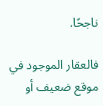ناجحًا.

فالعقار الموجود في موقع ضعيف أو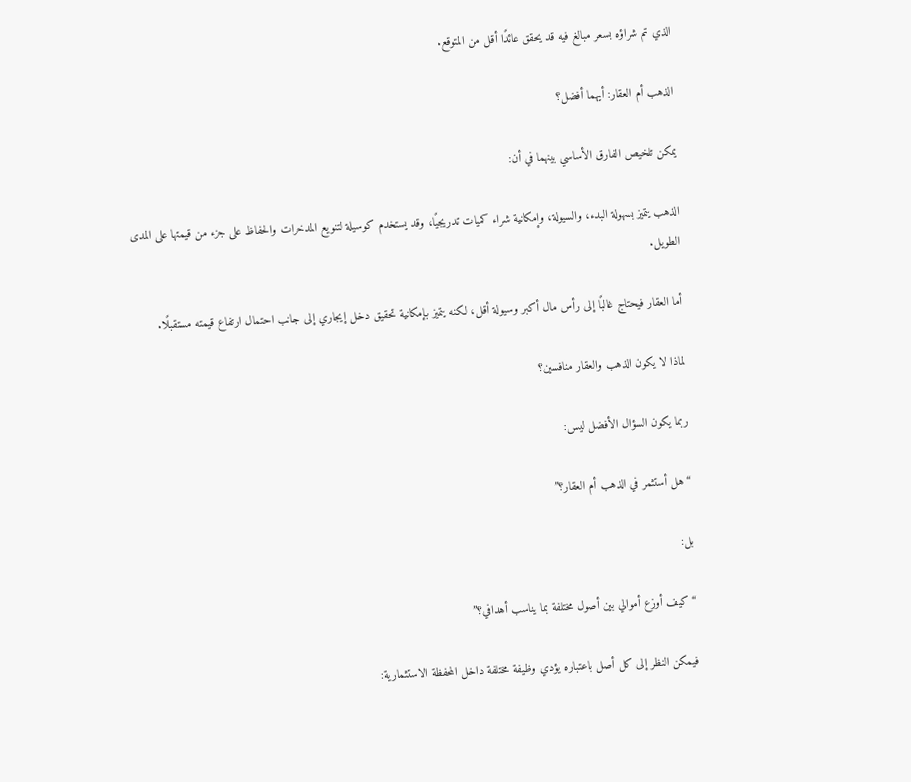الذي تم شراؤه بسعر مبالغ فيه قد يحقق عائدًا أقل من المتوقع.

الذهب أم العقار: أيهما أفضل؟

يمكن تلخيص الفارق الأساسي بينهما في أن:

الذهب يتميز بسهولة البدء، والسيولة، وإمكانية شراء كميات تدريجيًا، وقد يستخدم كوسيلة لتنويع المدخرات والحفاظ على جزء من قيمتها على المدى الطويل.

أما العقار فيحتاج غالبًا إلى رأس مال أكبر وسيولة أقل، لكنه يتميز بإمكانية تحقيق دخل إيجاري إلى جانب احتمال ارتفاع قيمته مستقبلًا.

لماذا لا يكون الذهب والعقار منافسين؟

ربما يكون السؤال الأفضل ليس:

“هل أستثمر في الذهب أم العقار؟”

بل:

“كيف أوزع أموالي بين أصول مختلفة بما يناسب أهدافي؟”

فيمكن النظر إلى كل أصل باعتباره يؤدي وظيفة مختلفة داخل المحفظة الاستثمارية: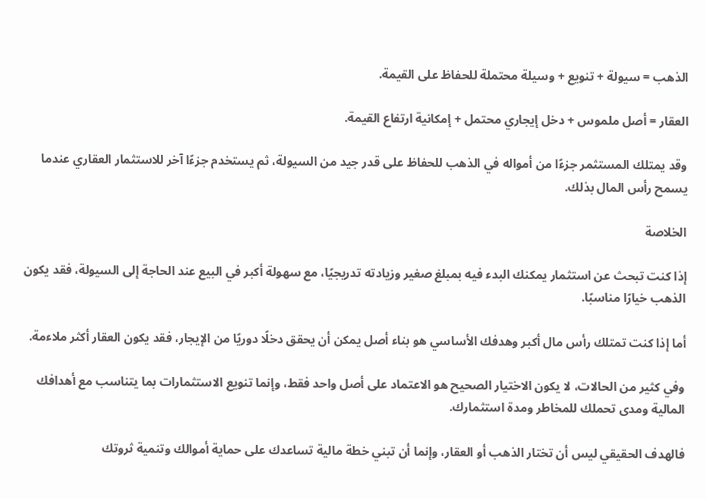الذهب = سيولة + تنويع + وسيلة محتملة للحفاظ على القيمة.

العقار = أصل ملموس + دخل إيجاري محتمل + إمكانية ارتفاع القيمة.

وقد يمتلك المستثمر جزءًا من أمواله في الذهب للحفاظ على قدر جيد من السيولة، ثم يستخدم جزءًا آخر للاستثمار العقاري عندما يسمح رأس المال بذلك.

الخلاصة

إذا كنت تبحث عن استثمار يمكنك البدء فيه بمبلغ صغير وزيادته تدريجيًا، مع سهولة أكبر في البيع عند الحاجة إلى السيولة، فقد يكون الذهب خيارًا مناسبًا.

أما إذا كنت تمتلك رأس مال أكبر وهدفك الأساسي هو بناء أصل يمكن أن يحقق دخلًا دوريًا من الإيجار، فقد يكون العقار أكثر ملاءمة.

وفي كثير من الحالات، لا يكون الاختيار الصحيح هو الاعتماد على أصل واحد فقط، وإنما تنويع الاستثمارات بما يتناسب مع أهدافك المالية ومدى تحملك للمخاطر ومدة استثمارك.

فالهدف الحقيقي ليس أن تختار الذهب أو العقار، وإنما أن تبني خطة مالية تساعدك على حماية أموالك وتنمية ثروتك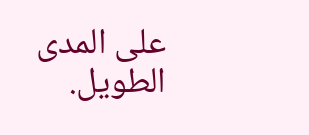على المدى الطويل.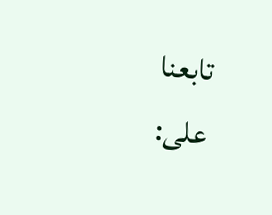تابعنا على: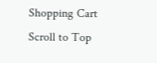Shopping Cart
Scroll to Top